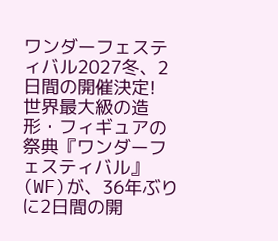ワンダーフェスティバル2027冬、2日間の開催決定!
世界最大級の造形・フィギュアの祭典『ワンダーフェスティバル』(WF)が、36年ぶりに2日間の開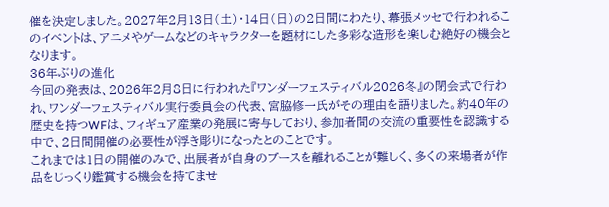催を決定しました。2027年2月13日(土)・14日(日)の2日間にわたり、幕張メッセで行われるこのイベントは、アニメやゲームなどのキャラクターを題材にした多彩な造形を楽しむ絶好の機会となります。
36年ぶりの進化
今回の発表は、2026年2月8日に行われた『ワンダーフェスティバル2026冬』の閉会式で行われ、ワンダーフェスティバル実行委員会の代表、宮脇修一氏がその理由を語りました。約40年の歴史を持つWFは、フィギュア産業の発展に寄与しており、参加者間の交流の重要性を認識する中で、2日間開催の必要性が浮き彫りになったとのことです。
これまでは1日の開催のみで、出展者が自身のブースを離れることが難しく、多くの来場者が作品をじっくり鑑賞する機会を持てませ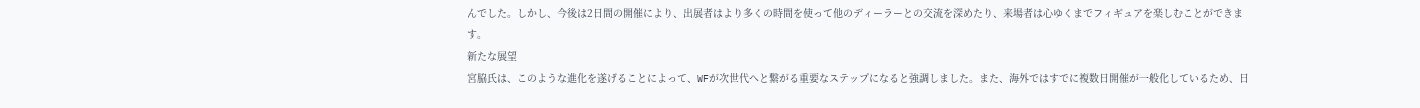んでした。しかし、今後は2日間の開催により、出展者はより多くの時間を使って他のディーラーとの交流を深めたり、来場者は心ゆくまでフィギュアを楽しむことができます。
新たな展望
宮脇氏は、このような進化を遂げることによって、WFが次世代へと繋がる重要なステップになると強調しました。また、海外ではすでに複数日開催が一般化しているため、日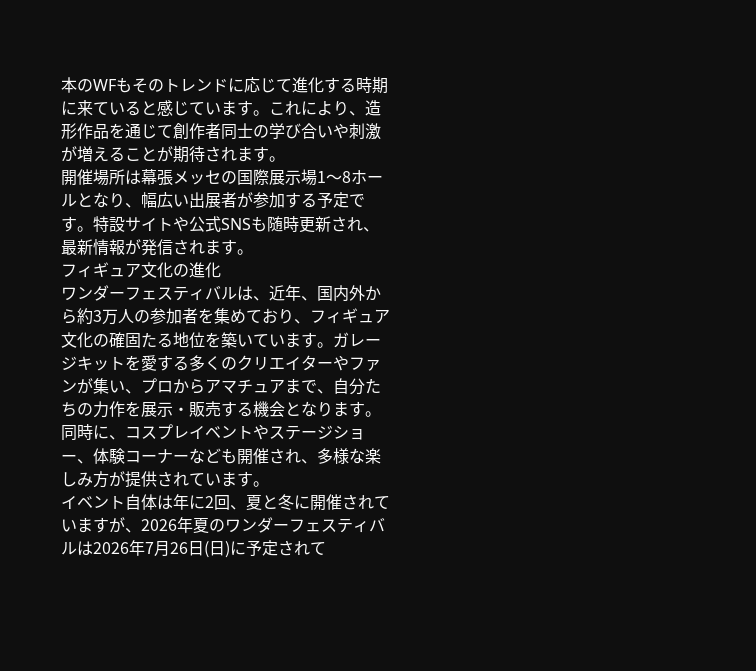本のWFもそのトレンドに応じて進化する時期に来ていると感じています。これにより、造形作品を通じて創作者同士の学び合いや刺激が増えることが期待されます。
開催場所は幕張メッセの国際展示場1〜8ホールとなり、幅広い出展者が参加する予定です。特設サイトや公式SNSも随時更新され、最新情報が発信されます。
フィギュア文化の進化
ワンダーフェスティバルは、近年、国内外から約3万人の参加者を集めており、フィギュア文化の確固たる地位を築いています。ガレージキットを愛する多くのクリエイターやファンが集い、プロからアマチュアまで、自分たちの力作を展示・販売する機会となります。同時に、コスプレイベントやステージショー、体験コーナーなども開催され、多様な楽しみ方が提供されています。
イベント自体は年に2回、夏と冬に開催されていますが、2026年夏のワンダーフェスティバルは2026年7月26日(日)に予定されて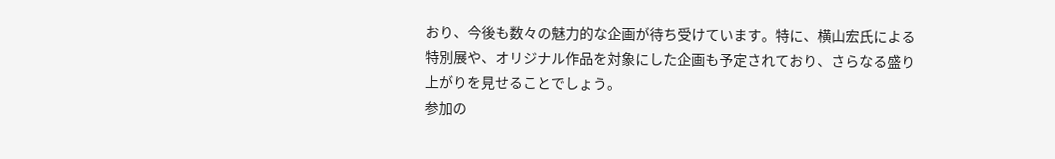おり、今後も数々の魅力的な企画が待ち受けています。特に、横山宏氏による特別展や、オリジナル作品を対象にした企画も予定されており、さらなる盛り上がりを見せることでしょう。
参加の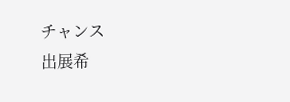チャンス
出展希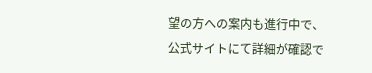望の方への案内も進行中で、公式サイトにて詳細が確認で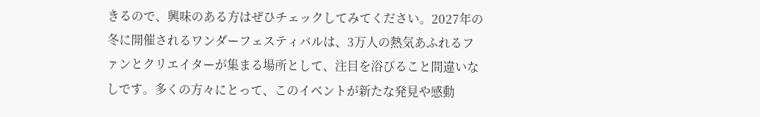きるので、興味のある方はぜひチェックしてみてください。2027年の冬に開催されるワンダーフェスティバルは、3万人の熱気あふれるファンとクリエイターが集まる場所として、注目を浴びること間違いなしです。多くの方々にとって、このイベントが新たな発見や感動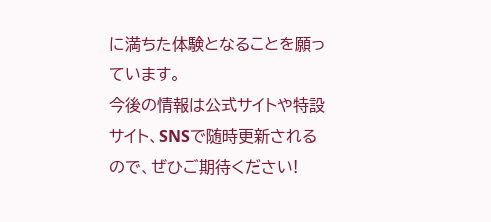に満ちた体験となることを願っています。
今後の情報は公式サイトや特設サイト、SNSで随時更新されるので、ぜひご期待ください!